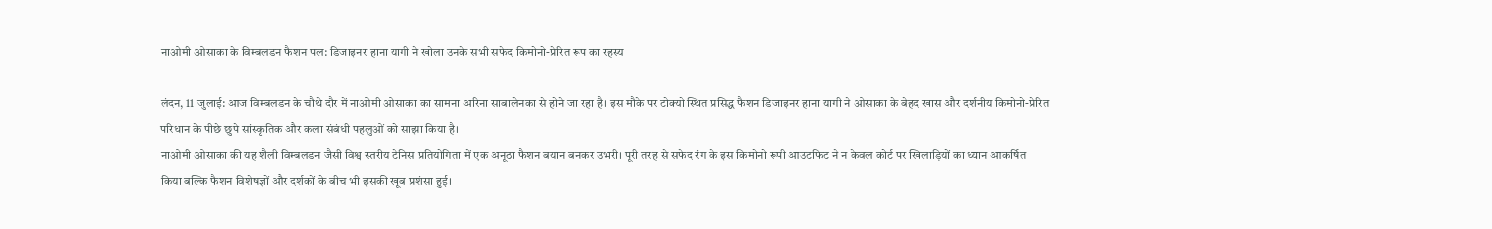नाओमी ओसाका के विम्बलडन फैशन पल: डिजाइनर हाना यागी ने खोला उनके सभी सफेद किमोनो-प्रेरित रूप का रहस्य

लंदन, 11 जुलाई: आज विम्बलडन के चौथे दौर में नाओमी ओसाका का सामना अरिना साबालेनका से होने जा रहा है। इस मौके पर टोक्यो स्थित प्रसिद्ध फैशन डिजाइनर हाना यागी ने ओसाका के बेहद खास और दर्शनीय किमोनो-प्रेरित परिधान के पीछे छुपे सांस्कृतिक और कला संबंधी पहलुओं को साझा किया है।
नाओमी ओसाका की यह शैली विम्बलडन जैसी विश्व स्तरीय टेनिस प्रतियोगिता में एक अनूठा फैशन बयान बनकर उभरी। पूरी तरह से सफेद रंग के इस किमोनो रूपी आउटफिट ने न केवल कोर्ट पर खिलाड़ियों का ध्यान आकर्षित किया बल्कि फैशन विशेषज्ञों और दर्शकों के बीच भी इसकी खूब प्रशंसा हुई।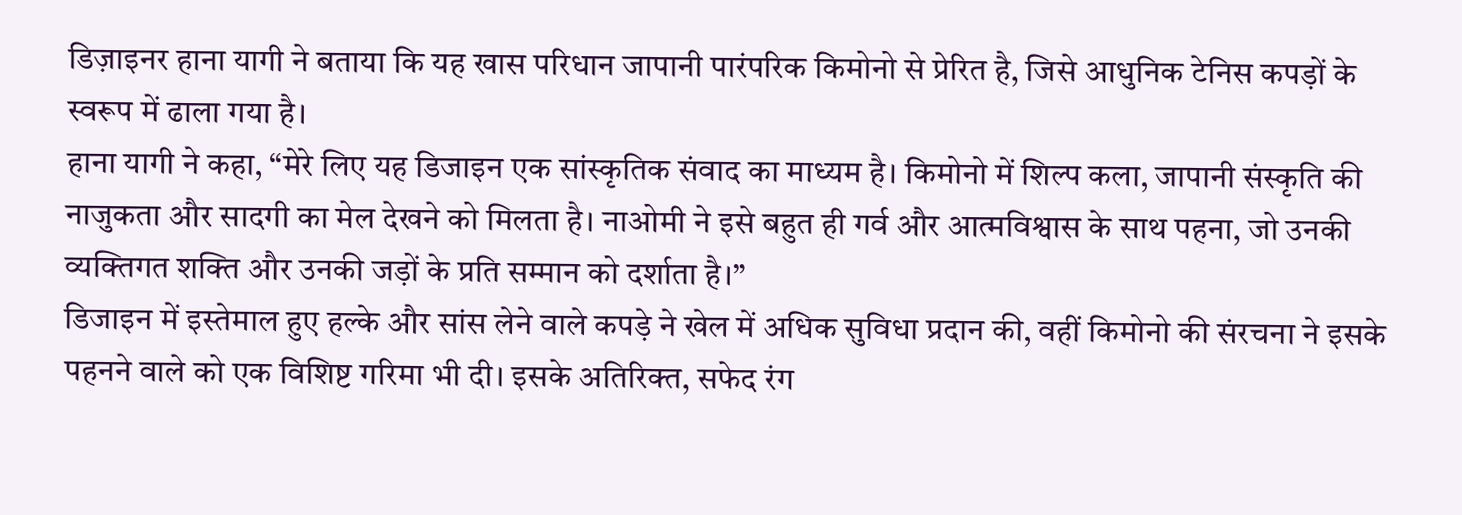डिज़ाइनर हाना यागी ने बताया कि यह खास परिधान जापानी पारंपरिक किमोनो से प्रेरित है, जिसे आधुनिक टेनिस कपड़ों के स्वरूप में ढाला गया है।
हाना यागी ने कहा, “मेरे लिए यह डिजाइन एक सांस्कृतिक संवाद का माध्यम है। किमोनो में शिल्प कला, जापानी संस्कृति की नाजुकता और सादगी का मेल देखने को मिलता है। नाओमी ने इसे बहुत ही गर्व और आत्मविश्वास के साथ पहना, जो उनकी व्यक्तिगत शक्ति और उनकी जड़ों के प्रति सम्मान को दर्शाता है।”
डिजाइन में इस्तेमाल हुए हल्के और सांस लेने वाले कपड़े ने खेल में अधिक सुविधा प्रदान की, वहीं किमोनो की संरचना ने इसके पहनने वाले को एक विशिष्ट गरिमा भी दी। इसके अतिरिक्त, सफेद रंग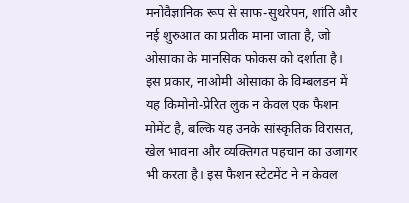मनोवैज्ञानिक रूप से साफ-सुथरेपन, शांति और नई शुरुआत का प्रतीक माना जाता है, जो ओसाका के मानसिक फोकस को दर्शाता है।
इस प्रकार, नाओमी ओसाका के विम्बलडन में यह किमोनो-प्रेरित लुक न केवल एक फैशन मोमेंट है, बल्कि यह उनके सांस्कृतिक विरासत, खेल भावना और व्यक्तिगत पहचान का उजागर भी करता है। इस फैशन स्टेटमेंट ने न केवल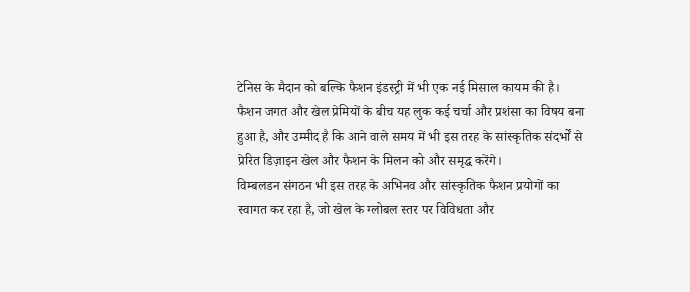टेनिस के मैदान को बल्कि फैशन इंडस्ट्री में भी एक नई मिसाल कायम की है।
फैशन जगत और खेल प्रेमियों के बीच यह लुक कई चर्चा और प्रशंसा का विषय बना हुआ है, और उम्मीद है कि आने वाले समय में भी इस तरह के सांस्कृतिक संदर्भों से प्रेरित डिज़ाइन खेल और फैशन के मिलन को और समृद्ध करेंगे।
विम्बलडन संगठन भी इस तरह के अभिनव और सांस्कृतिक फैशन प्रयोगों का स्वागत कर रहा है, जो खेल के ग्लोबल स्तर पर विविधता और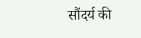सौंदर्य की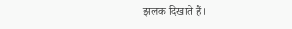झलक दिखाते हैं।